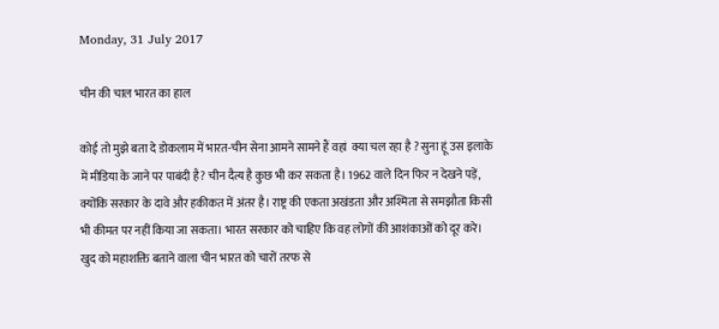Monday, 31 July 2017

चीन की चाल भारत का हाल

कोई तो मुझे बता दे डोकलाम में भारत-चीन सेना आमने सामने हैं वहां  क्या चल रहा है ? सुना हूं उस इलाके में मीडिया के जाने पर पाबंदी है? चीन दैत्य है कुछ भी कर सकता है। 1962 वाले दिन फिर न देखने पड़ें, क्योंकि सरकार के दावे और हकीकत में अंतर है। राष्ट्र की एकता अखंडता और अश्मिता से समझौता किसी भी कीमत पर नहीं किया जा सकता। भारत सरकार को चाहिए कि वह लोगों की आशंकाओं को दूर करे। खुद को महाशक्ति बताने वाला चीन भारत को चारों तरफ से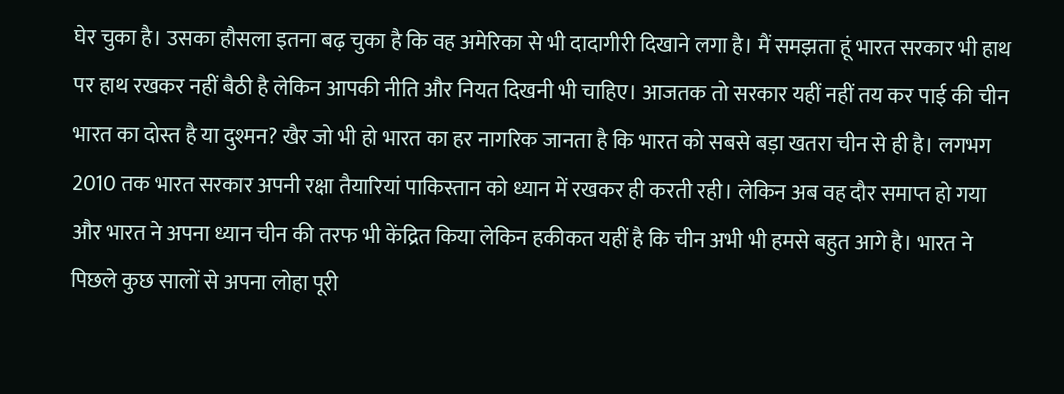घेर चुका है। उसका हौसला इतना बढ़ चुका है कि वह अमेरिका से भी दादागीरी दिखाने लगा है। मैं समझता हूं भारत सरकार भी हाथ पर हाथ रखकर नहीं बैठी है लेकिन आपकी नीति और नियत दिखनी भी चाहिए। आजतक तो सरकार यहीं नहीं तय कर पाई की चीन भारत का दोस्त है या दुश्मन? खैर जो भी हो भारत का हर नागरिक जानता है कि भारत को सबसे बड़ा खतरा चीन से ही है। लगभग  2010 तक भारत सरकार अपनी रक्षा तैयारियां पाकिस्तान को ध्यान में रखकर ही करती रही। लेकिन अब वह दौर समाप्त हो गया और भारत ने अपना ध्यान चीन की तरफ भी केंद्रित किया लेकिन हकीकत यहीं है कि चीन अभी भी हमसे बहुत आगे है। भारत ने पिछले कुछ सालों से अपना लोहा पूरी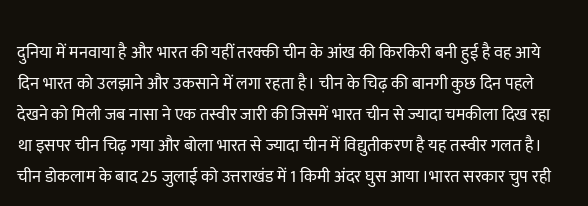दुनिया में मनवाया है और भारत की यहीं तरक्की चीन के आंख की किरकिरी बनी हुई है वह आये दिन भारत को उलझाने और उकसाने में लगा रहता है। चीन के चिढ़ की बानगी कुछ दिन पहले देखने को मिली जब नासा ने एक तस्वीर जारी की जिसमें भारत चीन से ज्यादा चमकीला दिख रहा था इसपर चीन चिढ़ गया और बोला भारत से ज्यादा चीन में विद्युतीकरण है यह तस्वीर गलत है। चीन डोकलाम के बाद 25 जुलाई को उत्तराखंड में 1 किमी अंदर घुस आया ।भारत सरकार चुप रही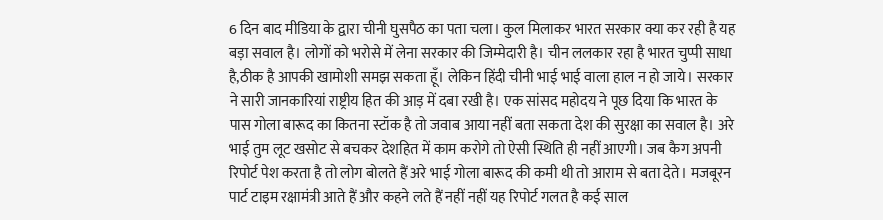6 दिन बाद मीडिया के द्वारा चीनी घुसपैठ का पता चला। कुल मिलाकर भारत सरकार क्या कर रही है यह बड़ा सवाल है। लोगों को भरोसे में लेना सरकार की जिम्मेदारी है। चीन ललकार रहा है भारत चुप्पी साधा है,ठीक है आपकी खामोशी समझ सकता हूँ। लेकिन हिंदी चीनी भाई भाई वाला हाल न हो जाये। सरकार ने सारी जानकारियां राष्ट्रीय हित की आड़ में दबा रखी है। एक सांसद महोदय ने पूछ दिया कि भारत के पास गोला बारूद का कितना स्टॉक है तो जवाब आया नहीं बता सकता देश की सुरक्षा का सवाल है। अरे भाई तुम लूट खसोट से बचकर देशहित में काम करोगे तो ऐसी स्थिति ही नहीं आएगी। जब कैग अपनी रिपोर्ट पेश करता है तो लोग बोलते हैं अरे भाई गोला बारूद की कमी थी तो आराम से बता देते। मजबूरन पार्ट टाइम रक्षामंत्री आते हैं और कहने लते हैं नहीं नहीं यह रिपोर्ट गलत है कई साल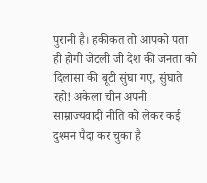पुरानी है। हकीकत तो आपको पता ही होगी जेटली जी देश की जनता को दिलासा की बूटी सुंघा गए, सुंघाते रहो! अकेला चीन अपनी साम्राज्यवादी नीति को लेकर कई दुश्मन पैदा कर चुका है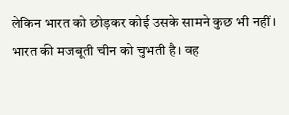लेकिन भारत को छोड़कर कोई उसके सामने कुछ भी नहीं। भारत की मजबूती चीन को चुभती है। वह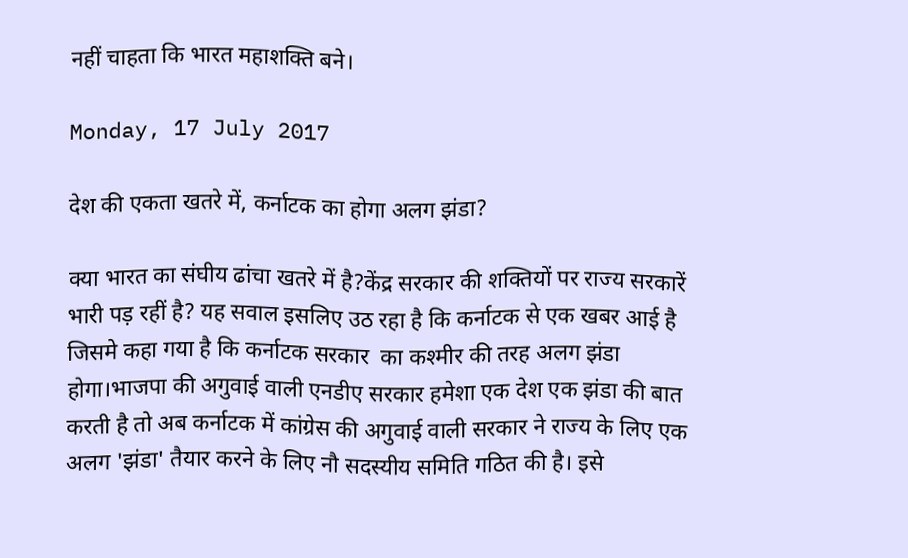नहीं चाहता कि भारत महाशक्ति बने।

Monday, 17 July 2017

देश की एकता खतरे में, कर्नाटक का होगा अलग झंडा?

क्या भारत का संघीय ढांचा खतरे में है?केंद्र सरकार की शक्तियों पर राज्य सरकारें भारी पड़ रहीं है? यह सवाल इसलिए उठ रहा है कि कर्नाटक से एक खबर आई है जिसमे कहा गया है कि कर्नाटक सरकार  का कश्मीर की तरह अलग झंडा होगा।भाजपा की अगुवाई वाली एनडीए सरकार हमेशा एक देश एक झंडा की बात करती है तो अब कर्नाटक में कांग्रेस की अगुवाई वाली सरकार ने राज्य के लिए एक अलग 'झंडा' तैयार करने के लिए नौ सदस्यीय समिति गठित की है। इसे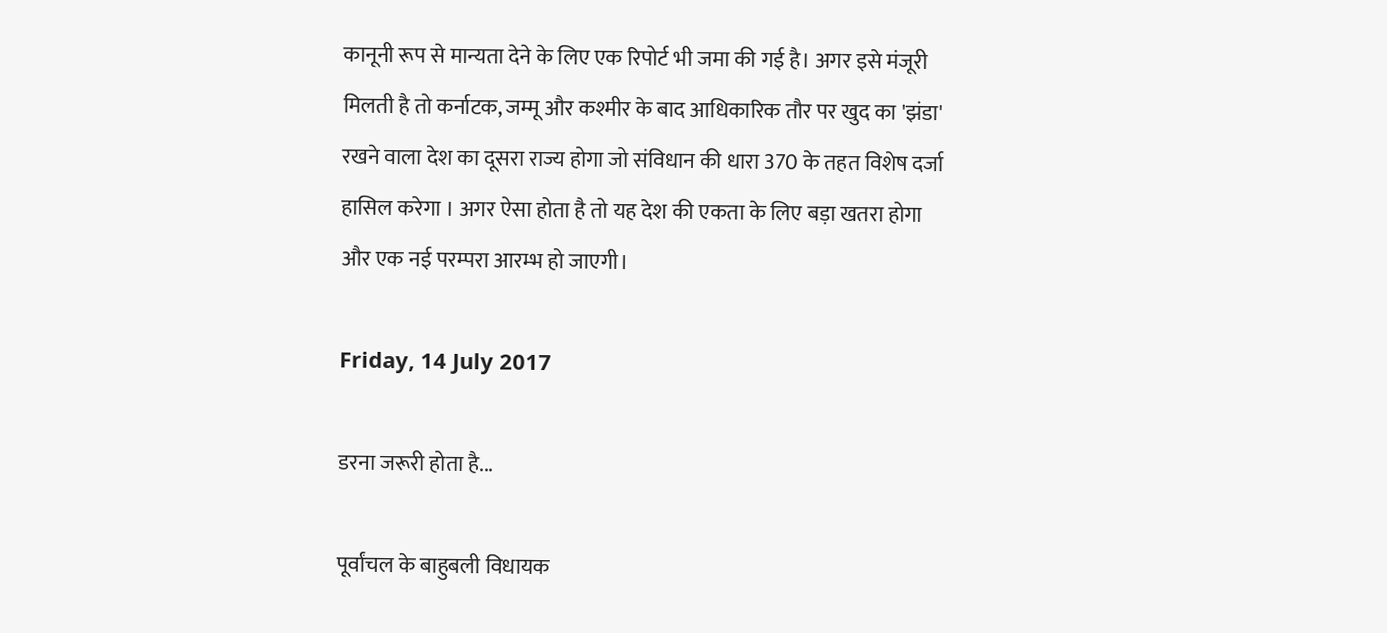कानूनी रूप से मान्यता देने के लिए एक रिपोर्ट भी जमा की गई है। अगर इसे मंजूरी मिलती है तो कर्नाटक, जम्मू और कश्मीर के बाद आधिकारिक तौर पर खुद का 'झंडा' रखने वाला देश का दूसरा राज्य होगा जो संविधान की धारा 370 के तहत विशेष दर्जा हासिल करेगा । अगर ऐसा होता है तो यह देश की एकता के लिए बड़ा खतरा होगा और एक नई परम्परा आरम्भ हो जाएगी।

Friday, 14 July 2017

डरना जरूरी होता है...

पूर्वांचल के बाहुबली विधायक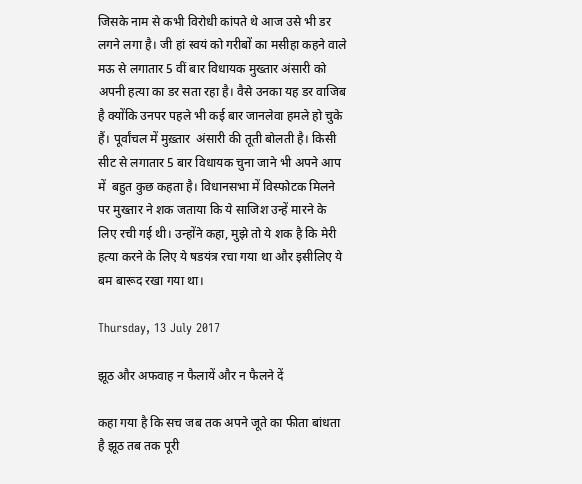जिसके नाम से कभी विरोधी कांपते थे आज उसे भी डर लगने लगा है। जी हां स्वयं को गरीबों का मसीहा कहने वाले मऊ से लगातार 5 वीं बार विधायक मुख्तार अंसारी को अपनी हत्या का डर सता रहा है। वैसे उनका यह डर वाजिब है क्योंकि उनपर पहले भी कई बार जानलेवा हमले हो चुके हैं। पूर्वांचल में मुख़्तार  अंसारी की तूती बोलती है। किसी सीट से लगातार 5 बार विधायक चुना जाने भी अपने आप में  बहुत कुछ कहता है। विधानसभा में विस्फोटक मिलने पर मुख्तार ने शक जताया क‌ि ये साज‌िश उन्हें मारने के ल‌िए रची गई थी। उन्होंने कहा, मुझे तो ये शक है कि मेरी हत्या करने के ल‌िए ये षडयंत्र रचा गया था और इसी‌ल‌िए ये बम बारूद रखा गया था।

Thursday, 13 July 2017

झूठ और अफवाह न फैलायें और न फैलने दें

कहा गया है कि सच जब तक अपने जूते का फीता बांधता है झूठ तब तक पूरी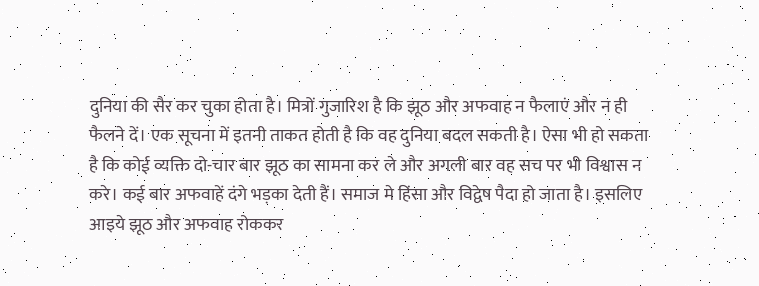दुनिया की सैर कर चुका होता है। मित्रों गुजारिश है कि झूठ और अफवाह न फैलाएं और न ही फैलने दें। एक सूचना में इतनी ताकत होती है कि वह दुनिया बदल सकती है। ऐसा भी हो सकता है कि कोई व्यक्ति दो-चार बार झूठ का सामना कर ले और अगली बार वह सच पर भी विश्वास न करे। कई बार अफवाहें दंगे भड़का देती हैं। समाज मे हिंसा और विद्वेष पैदा हो जाता है। इसलिए आइये झूठ और अफवाह रोककर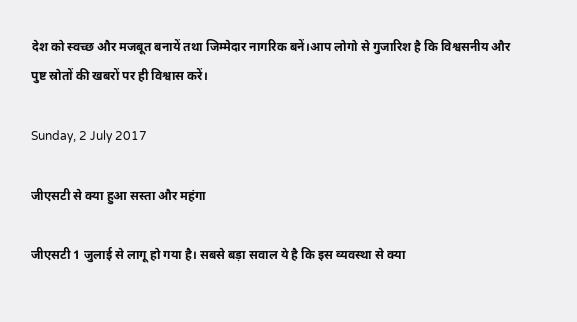देश को स्वच्छ और मजबूत बनायें तथा जिम्मेदार नागरिक बनें।आप लोगो से गुजारिश है कि विश्वसनीय और पुष्ट स्रोतों की खबरों पर ही विश्वास करें।

Sunday, 2 July 2017

जीएसटी से क्या हुआ सस्ता और महंगा

जीएसटी 1 जुलाई से लागू हो गया है। सबसे बड़ा सवाल ये है कि इस व्यवस्था से क्या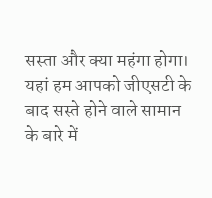सस्ता और क्या महंगा होगा। यहां हम आपको जीएसटी के बाद सस्ते होने वाले सामान के बारे में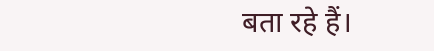बता रहे हैं।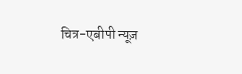चित्र-एबीपी न्यूज़